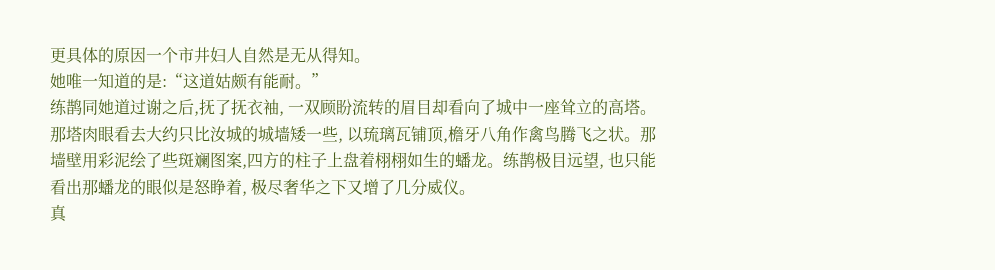更具体的原因一个市井妇人自然是无从得知。
她唯一知道的是:“这道姑颇有能耐。”
练鹊同她道过谢之后,抚了抚衣袖, 一双顾盼流转的眉目却看向了城中一座耸立的高塔。
那塔肉眼看去大约只比汝城的城墙矮一些, 以琉璃瓦铺顶,檐牙八角作禽鸟腾飞之状。那墙壁用彩泥绘了些斑斓图案,四方的柱子上盘着栩栩如生的蟠龙。练鹊极目远望, 也只能看出那蟠龙的眼似是怒睁着, 极尽奢华之下又增了几分威仪。
真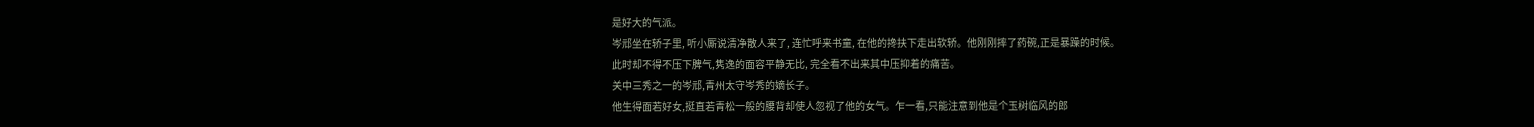是好大的气派。
岑邧坐在轿子里, 听小厮说清净散人来了, 连忙呼来书童, 在他的搀扶下走出软轿。他刚刚摔了药碗,正是暴躁的时候。
此时却不得不压下脾气,隽逸的面容平静无比, 完全看不出来其中压抑着的痛苦。
关中三秀之一的岑邧,青州太守岑秀的嫡长子。
他生得面若好女,挺直若青松一般的腰背却使人忽视了他的女气。乍一看,只能注意到他是个玉树临风的郎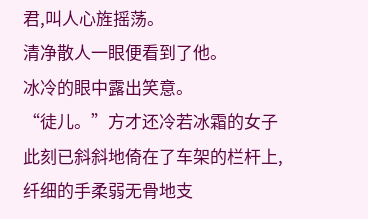君,叫人心旌摇荡。
清净散人一眼便看到了他。
冰冷的眼中露出笑意。
“徒儿。”方才还冷若冰霜的女子此刻已斜斜地倚在了车架的栏杆上,纤细的手柔弱无骨地支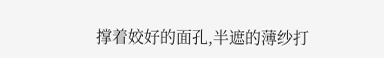撑着姣好的面孔,半遮的薄纱打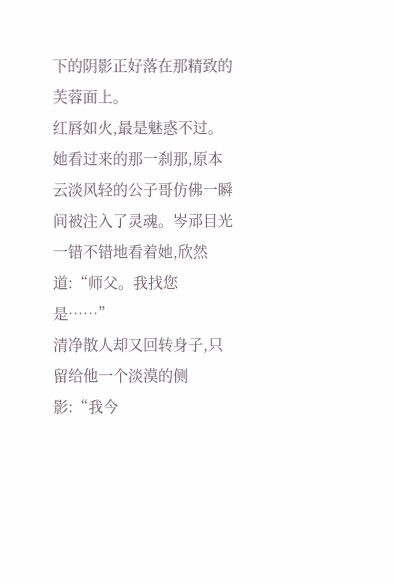下的阴影正好落在那精致的芙蓉面上。
红唇如火,最是魅惑不过。
她看过来的那一刹那,原本云淡风轻的公子哥仿佛一瞬间被注入了灵魂。岑邧目光一错不错地看着她,欣然道:“师父。我找您是……”
清净散人却又回转身子,只留给他一个淡漠的侧影:“我今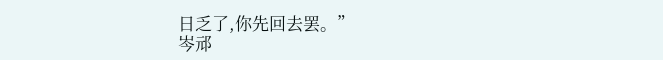日乏了,你先回去罢。”
岑邧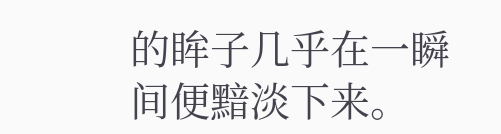的眸子几乎在一瞬间便黯淡下来。